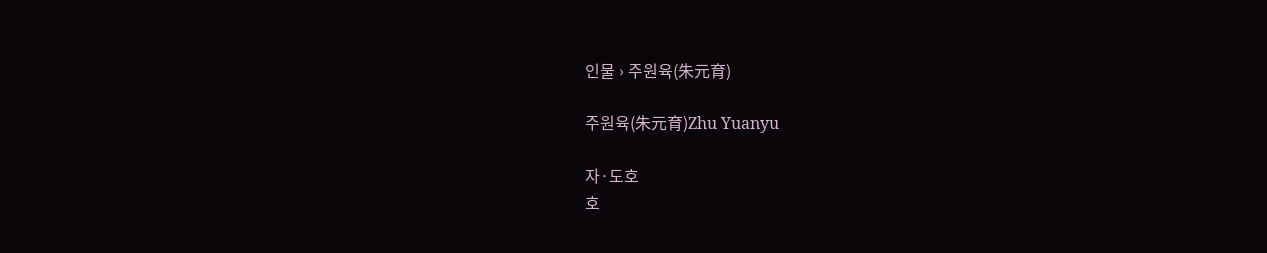인물 › 주원육(朱元育)

주원육(朱元育)Zhu Yuanyu

자·도호
호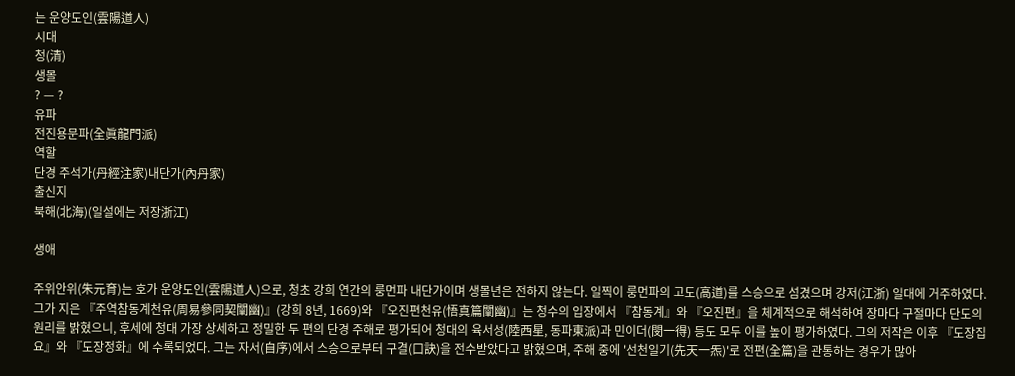는 운양도인(雲陽道人)
시대
청(清)
생몰
? — ?
유파
전진용문파(全眞龍門派)
역할
단경 주석가(丹經注家)내단가(內丹家)
출신지
북해(北海)(일설에는 저장浙江)

생애

주위안위(朱元育)는 호가 운양도인(雲陽道人)으로, 청초 강희 연간의 룽먼파 내단가이며 생몰년은 전하지 않는다. 일찍이 룽먼파의 고도(高道)를 스승으로 섬겼으며 강저(江浙) 일대에 거주하였다. 그가 지은 『주역참동계천유(周易參同契闡幽)』(강희 8년, 1669)와 『오진편천유(悟真篇闡幽)』는 청수의 입장에서 『참동계』와 『오진편』을 체계적으로 해석하여 장마다 구절마다 단도의 원리를 밝혔으니, 후세에 청대 가장 상세하고 정밀한 두 편의 단경 주해로 평가되어 청대의 육서성(陸西星, 동파東派)과 민이더(閔一得) 등도 모두 이를 높이 평가하였다. 그의 저작은 이후 『도장집요』와 『도장정화』에 수록되었다. 그는 자서(自序)에서 스승으로부터 구결(口訣)을 전수받았다고 밝혔으며, 주해 중에 '선천일기(先天一炁)'로 전편(全篇)을 관통하는 경우가 많아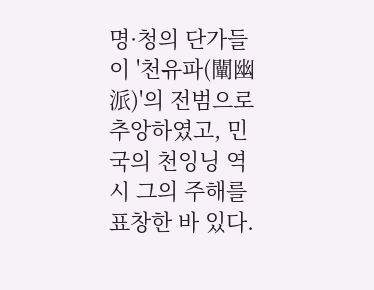명·청의 단가들이 '천유파(闡幽派)'의 전범으로 추앙하였고, 민국의 천잉닝 역시 그의 주해를 표창한 바 있다.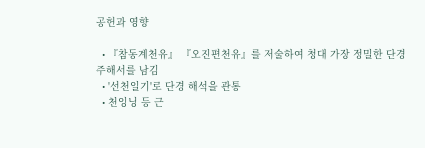공헌과 영향

  • 『참동계천유』 『오진편천유』를 저술하여 청대 가장 정밀한 단경 주해서를 남김
  • '선천일기'로 단경 해석을 관통
  • 천잉닝 등 근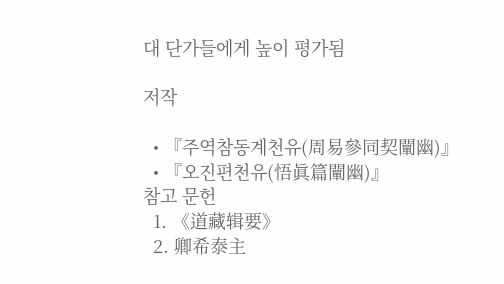대 단가들에게 높이 평가됨

저작

  • 『주역참동계천유(周易參同契闡幽)』
  • 『오진편천유(悟眞篇闡幽)』
참고 문헌
  1. 《道藏辑要》
  2. 卿希泰主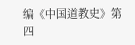编《中国道教史》第四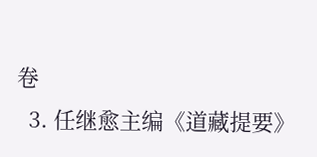卷
  3. 任继愈主编《道藏提要》